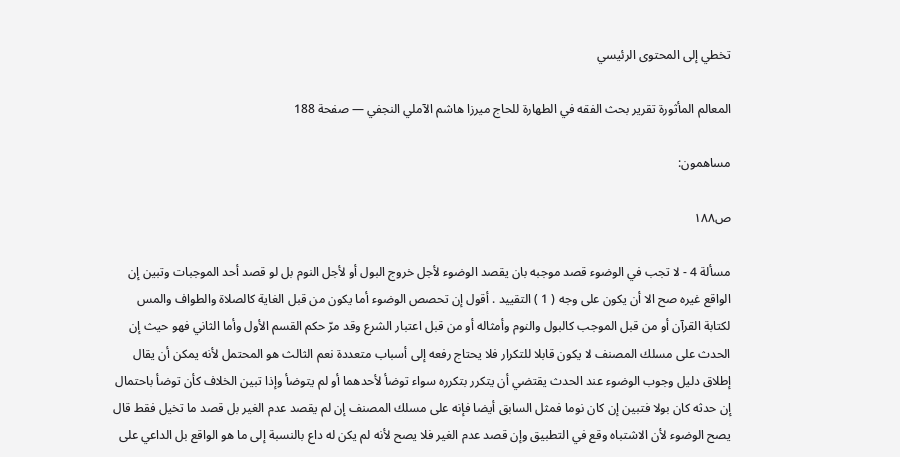تخطي إلى المحتوى الرئيسي

المعالم المأثورة تقرير بحث الفقه في الطهارة للحاج ميرزا هاشم الآملي النجفي — صفحة 188

مساهمون:

ص١٨٨

مسألة 4 - لا تجب في الوضوء قصد موجبه بان يقصد الوضوء لأجل خروج البول أو لأجل النوم بل لو قصد أحد الموجبات وتبين إن الواقع غيره صح الا أن يكون على وجه ( 1 ) التقييد . أقول إن تحصص الوضوء أما يكون من قبل الغاية كالصلاة والطواف والمس لكتابة القرآن أو من قبل الموجب كالبول والنوم وأمثاله أو من قبل اعتبار الشرع وقد مرّ حكم القسم الأول وأما الثاني فهو حيث إن الحدث على مسلك المصنف لا يكون قابلا للتكرار فلا يحتاج رفعه إلى أسباب متعددة نعم الثالث هو المحتمل لأنه يمكن أن يقال إطلاق دليل وجوب الوضوء عند الحدث يقتضي أن يتكرر بتكرره سواء توضأ لأحدهما أو لم يتوضأ وإذا تبين الخلاف كأن توضأ باحتمال إن حدثه كان بولا فتبين إن كان نوما فمثل السابق أيضا فإنه على مسلك المصنف إن لم يقصد عدم الغير بل قصد ما تخيل فقط قال يصح الوضوء لأن الاشتباه وقع في التطبيق وإن قصد عدم الغير فلا يصح لأنه لم يكن له داع بالنسبة إلى ما هو الواقع بل الداعي على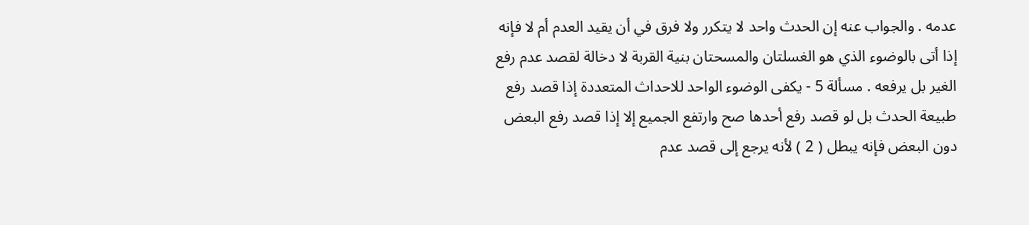عدمه . والجواب عنه إن الحدث واحد لا يتكرر ولا فرق في أن يقيد العدم أم لا فإنه إذا أتى بالوضوء الذي هو الغسلتان والمسحتان بنية القربة لا دخالة لقصد عدم رفع الغير بل يرفعه . مسألة 5 - يكفى الوضوء الواحد للاحداث المتعددة إذا قصد رفع طبيعة الحدث بل لو قصد رفع أحدها صح وارتفع الجميع إلا إذا قصد رفع البعض دون البعض فإنه يبطل ( 2 ) لأنه يرجع إلى قصد عدم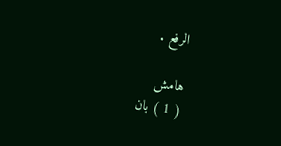الرفع .

هامش
( 1 ) بان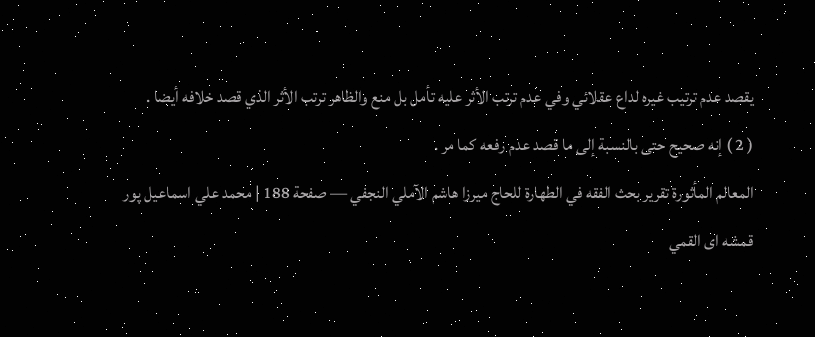يقصد عدم ترتيب غيره لداع عقلائي وفي عدم ترتب الأثر عليه تأمل بل منع والظاهر ترتب الأثر الذي قصد خلافه أيضا .
( 2 ) إنه صحيح حتى بالنسبة إلى ما قصد عدم رفعه كما مر .
المعالم المأثورة تقرير بحث الفقه في الطهارة للحاج ميرزا هاشم الآملي النجفي — صفحة 188 | محمد علي اسماعيل پور قمشه اى القمي